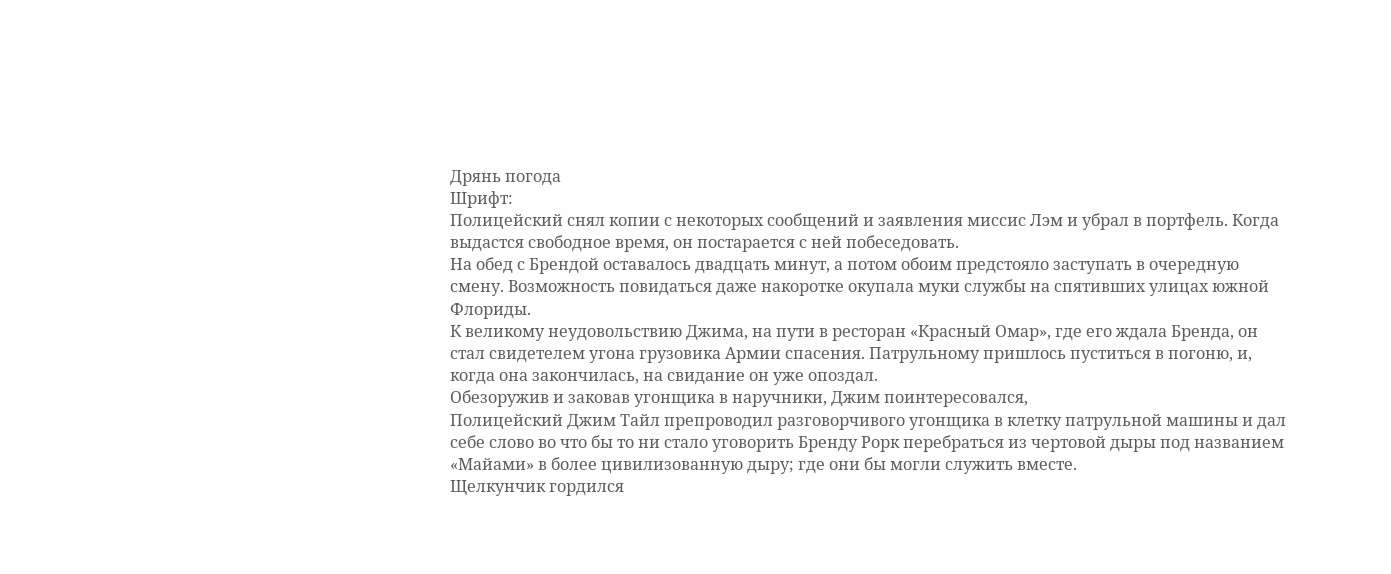Дрянь погода
Шрифт:
Полицейский снял копии с некоторых сообщений и заявления миссис Лэм и убрал в портфель. Когда выдастся свободное время, он постарается с ней побеседовать.
На обед с Брендой оставалось двадцать минут, а потом обоим предстояло заступать в очередную смену. Возможность повидаться даже накоротке окупала муки службы на спятивших улицах южной Флориды.
К великому неудовольствию Джима, на пути в ресторан «Красный Омар», где его ждала Бренда, он стал свидетелем угона грузовика Армии спасения. Патрульному пришлось пуститься в погоню, и, когда она закончилась, на свидание он уже опоздал.
Обезоружив и заковав угонщика в наручники, Джим поинтересовался,
Полицейский Джим Тайл препроводил разговорчивого угонщика в клетку патрульной машины и дал себе слово во что бы то ни стало уговорить Бренду Рорк перебраться из чертовой дыры под названием «Майами» в более цивилизованную дыру; где они бы могли служить вместе.
Щелкунчик гордился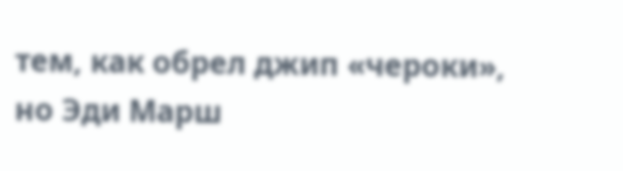тем, как обрел джип «чероки», но Эди Марш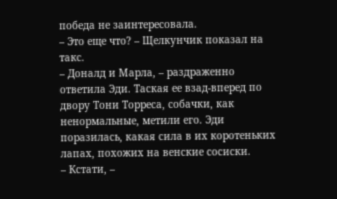победа не заинтересовала.
– Это еще что? – Щелкунчик показал на такс.
– Доналд и Марла, – раздраженно ответила Эди. Таская ее взад-вперед по двору Тони Торреса, собачки, как ненормальные, метили его. Эди поразилась, какая сила в их коротеньких лапах, похожих на венские сосиски.
– Кстати, –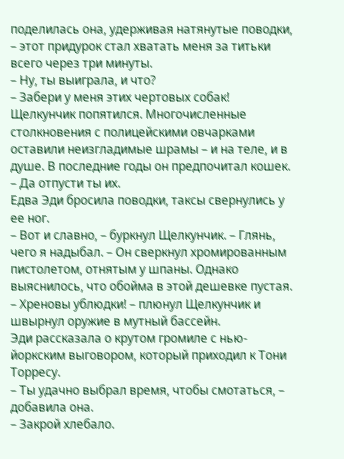поделилась она, удерживая натянутые поводки, – этот придурок стал хватать меня за титьки всего через три минуты.
– Ну, ты выиграла, и что?
– Забери у меня этих чертовых собак!
Щелкунчик попятился. Многочисленные столкновения с полицейскими овчарками оставили неизгладимые шрамы – и на теле, и в душе. В последние годы он предпочитал кошек.
– Да отпусти ты их.
Едва Эди бросила поводки, таксы свернулись у ее ног.
– Вот и славно, – буркнул Щелкунчик. – Глянь, чего я надыбал. – Он сверкнул хромированным пистолетом, отнятым у шпаны. Однако выяснилось, что обойма в этой дешевке пустая. – Хреновы ублюдки! – плюнул Щелкунчик и швырнул оружие в мутный бассейн.
Эди рассказала о крутом громиле с нью-йоркским выговором, который приходил к Тони Торресу.
– Ты удачно выбрал время, чтобы смотаться, – добавила она.
– Закрой хлебало.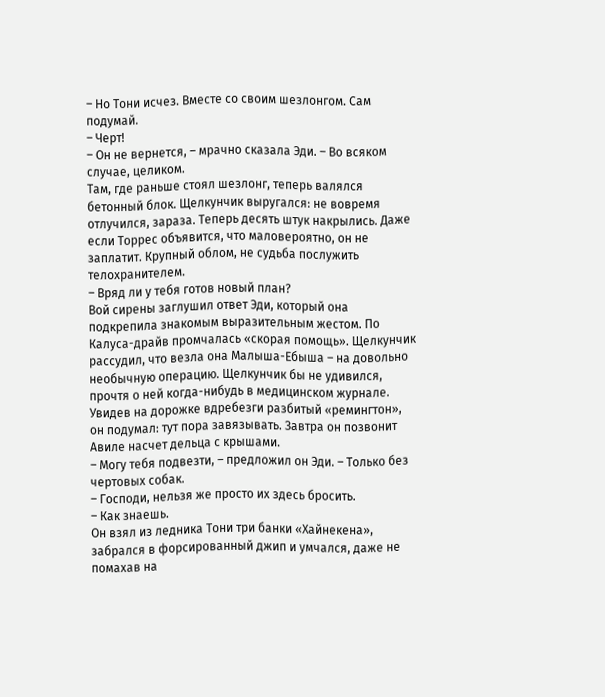– Но Тони исчез. Вместе со своим шезлонгом. Сам подумай.
– Черт!
– Он не вернется, – мрачно сказала Эди. – Во всяком случае, целиком.
Там, где раньше стоял шезлонг, теперь валялся бетонный блок. Щелкунчик выругался: не вовремя отлучился, зараза. Теперь десять штук накрылись. Даже если Торрес объявится, что маловероятно, он не заплатит. Крупный облом, не судьба послужить телохранителем.
– Вряд ли у тебя готов новый план?
Вой сирены заглушил ответ Эди, который она подкрепила знакомым выразительным жестом. По Калуса-драйв промчалась «скорая помощь». Щелкунчик рассудил, что везла она Малыша-Ебыша – на довольно необычную операцию. Щелкунчик бы не удивился, прочтя о ней когда-нибудь в медицинском журнале.
Увидев на дорожке вдребезги разбитый «ремингтон», он подумал: тут пора завязывать. Завтра он позвонит Авиле насчет дельца с крышами.
– Могу тебя подвезти, – предложил он Эди. – Только без чертовых собак.
– Господи, нельзя же просто их здесь бросить.
– Как знаешь.
Он взял из ледника Тони три банки «Хайнекена», забрался в форсированный джип и умчался, даже не помахав на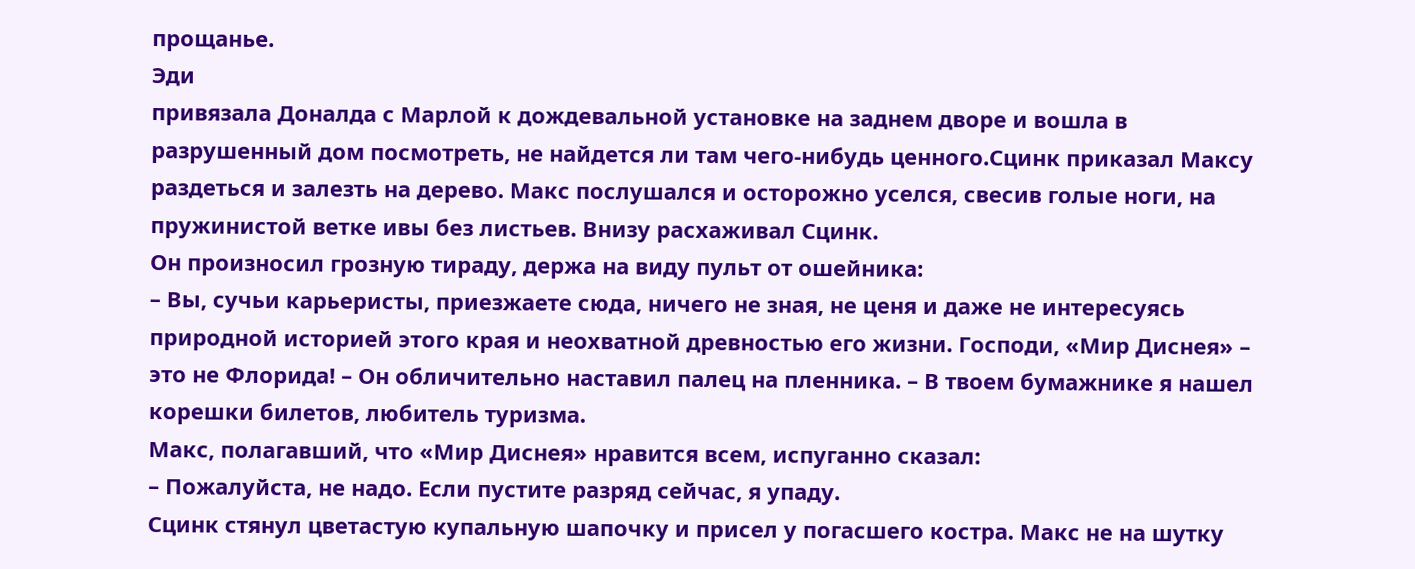прощанье.
Эди
привязала Доналда с Марлой к дождевальной установке на заднем дворе и вошла в разрушенный дом посмотреть, не найдется ли там чего-нибудь ценного.Сцинк приказал Максу раздеться и залезть на дерево. Макс послушался и осторожно уселся, свесив голые ноги, на пружинистой ветке ивы без листьев. Внизу расхаживал Сцинк.
Он произносил грозную тираду, держа на виду пульт от ошейника:
– Вы, сучьи карьеристы, приезжаете сюда, ничего не зная, не ценя и даже не интересуясь природной историей этого края и неохватной древностью его жизни. Господи, «Мир Диснея» – это не Флорида! – Он обличительно наставил палец на пленника. – В твоем бумажнике я нашел корешки билетов, любитель туризма.
Макс, полагавший, что «Мир Диснея» нравится всем, испуганно сказал:
– Пожалуйста, не надо. Если пустите разряд сейчас, я упаду.
Сцинк стянул цветастую купальную шапочку и присел у погасшего костра. Макс не на шутку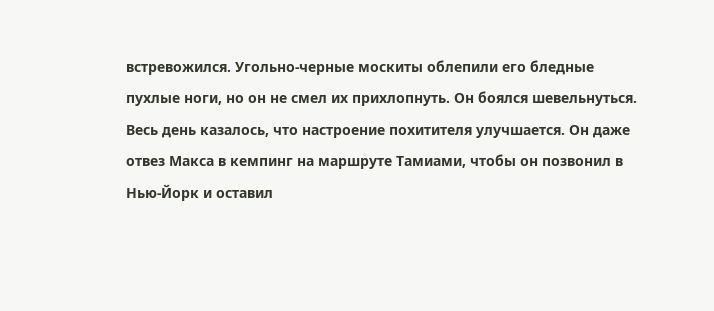встревожился. Угольно-черные москиты облепили его бледные пухлые ноги, но он не смел их прихлопнуть. Он боялся шевельнуться.
Весь день казалось, что настроение похитителя улучшается. Он даже отвез Макса в кемпинг на маршруте Тамиами, чтобы он позвонил в Нью-Йорк и оставил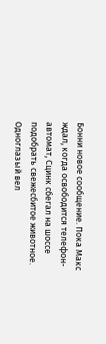Бонни новое сообщение. Пока Макс ждал, когда освободится телефон-автомат, Сцинк сбегал на шоссе подобрать свежесбитое животное. Одноглазый вел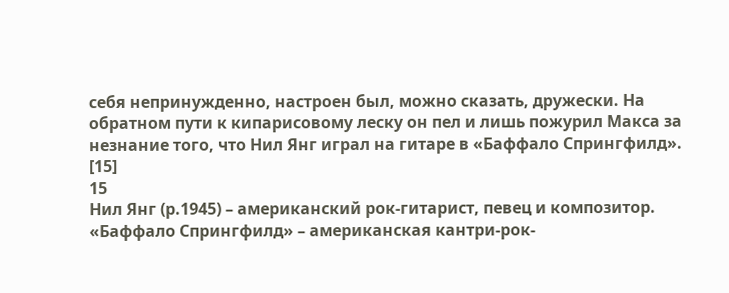себя непринужденно, настроен был, можно сказать, дружески. На обратном пути к кипарисовому леску он пел и лишь пожурил Макса за незнание того, что Нил Янг играл на гитаре в «Баффало Спрингфилд». [15]
15
Нил Янг (р.1945) – американский рок-гитарист, певец и композитор. «Баффало Спрингфилд» – американская кантри-рок-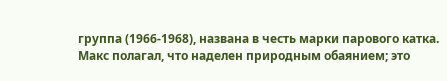группа (1966-1968), названа в честь марки парового катка.
Макс полагал, что наделен природным обаянием; это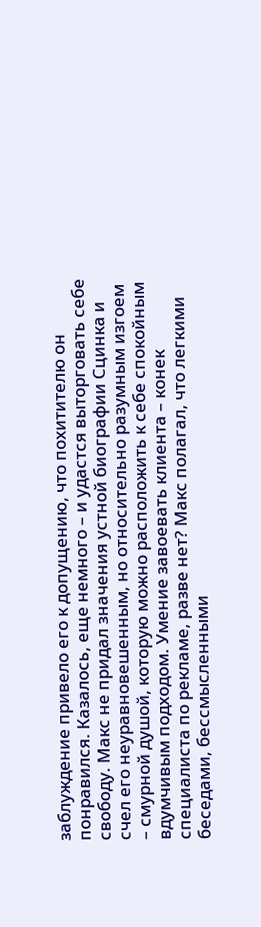заблуждение привело его к допущению, что похитителю он понравился. Казалось, еще немного – и удастся выторговать себе свободу. Макс не придал значения устной биографии Сцинка и счел его неуравновешенным, но относительно разумным изгоем – смурной душой, которую можно расположить к себе спокойным вдумчивым подходом. Умение завоевать клиента – конек специалиста по рекламе, разве нет? Макс полагал, что легкими беседами, бессмысленными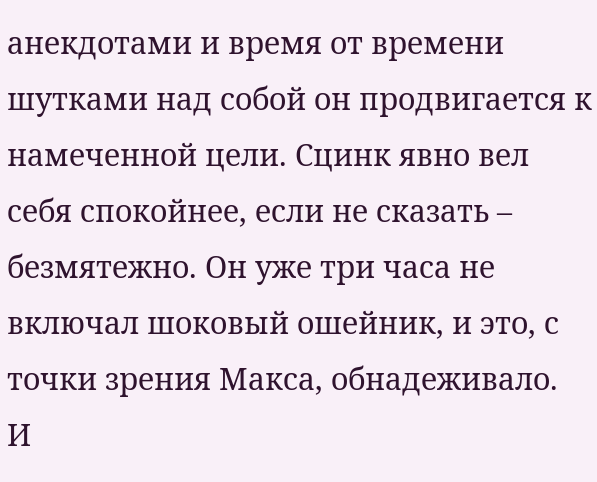анекдотами и время от времени шутками над собой он продвигается к намеченной цели. Сцинк явно вел себя спокойнее, если не сказать – безмятежно. Он уже три часа не включал шоковый ошейник, и это, с точки зрения Макса, обнадеживало.
И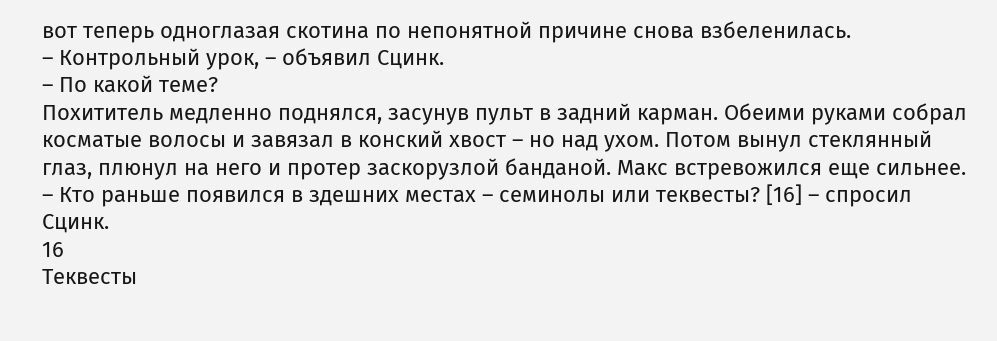вот теперь одноглазая скотина по непонятной причине снова взбеленилась.
– Контрольный урок, – объявил Сцинк.
– По какой теме?
Похититель медленно поднялся, засунув пульт в задний карман. Обеими руками собрал косматые волосы и завязал в конский хвост – но над ухом. Потом вынул стеклянный глаз, плюнул на него и протер заскорузлой банданой. Макс встревожился еще сильнее.
– Кто раньше появился в здешних местах – семинолы или теквесты? [16] – спросил Сцинк.
16
Теквесты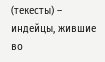(текесты) – индейцы, жившие во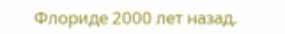Флориде 2000 лет назад.